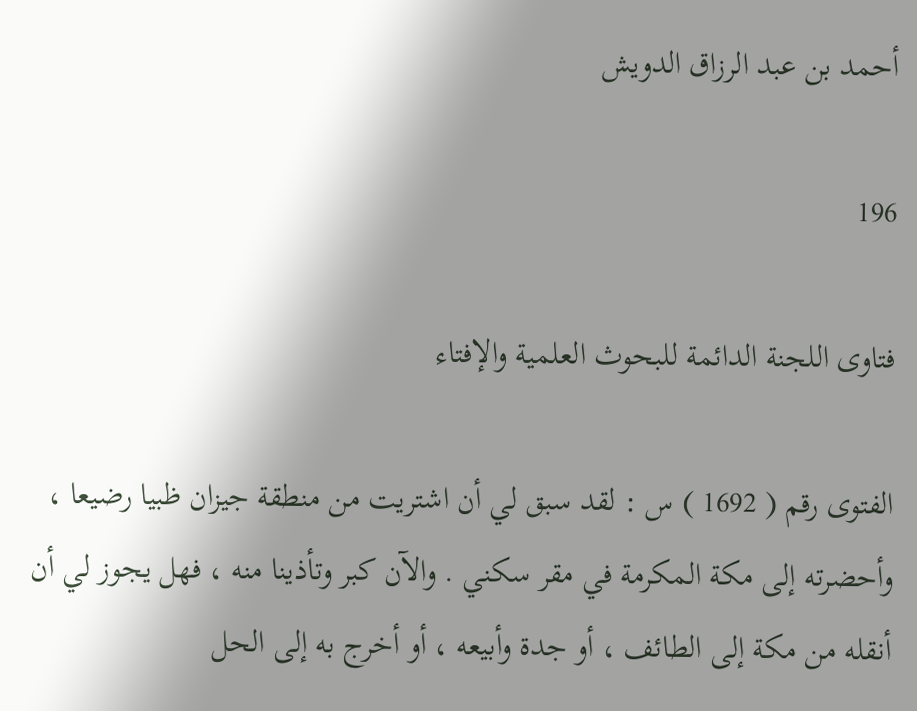أحمد بن عبد الرزاق الدويش

196

فتاوى اللجنة الدائمة للبحوث العلمية والإفتاء

الفتوى رقم ( 1692 ) س : لقد سبق لي أن اشتريت من منطقة جيزان ظبيا رضيعا ، وأحضرته إلى مكة المكرمة في مقر سكني . والآن كبر وتأذينا منه ، فهل يجوز لي أن أنقله من مكة إلى الطائف ، أو جدة وأبيعه ، أو أخرج به إلى الحل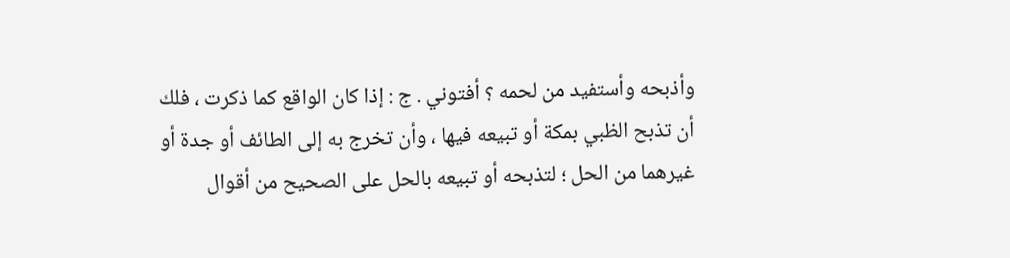وأذبحه وأستفيد من لحمه ؟ أفتوني . ج : إذا كان الواقع كما ذكرت ، فلك أن تذبح الظبي بمكة أو تبيعه فيها ، وأن تخرج به إلى الطائف أو جدة أو غيرهما من الحل ؛ لتذبحه أو تبيعه بالحل على الصحيح من أقوال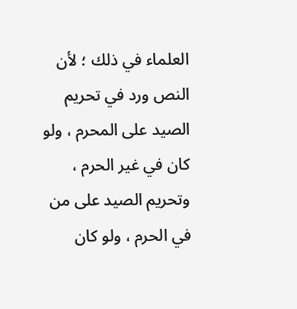العلماء في ذلك ؛ لأن النص ورد في تحريم الصيد على المحرم ، ولو كان في غير الحرم ، وتحريم الصيد على من في الحرم ، ولو كان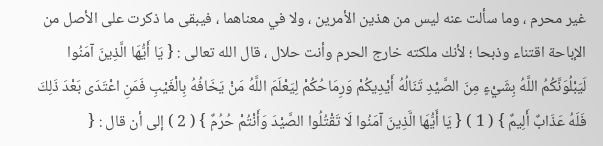غير محرم ، وما سألت عنه ليس من هذين الأمرين ، ولا في معناهما ، فيبقى ما ذكرت على الأصل من الإباحة اقتناء وذبحا ؛ لأنك ملكته خارج الحرم وأنت حلال ، قال الله تعالى : { يَا أَيُّهَا الَّذِينَ آمَنُوا لَيَبْلُوَنَّكُمُ اللَّهُ بِشَيْءٍ مِنَ الصَّيْدِ تَنَالُهُ أَيْدِيكُمْ وَرِمَاحُكُمْ لِيَعْلَمَ اللَّهُ مَنْ يَخَافُهُ بِالْغَيْبِ فَمَنِ اعْتَدَى بَعْدَ ذَلِكَ فَلَهُ عَذَابٌ أَلِيمٌ } ( 1 ) { يَا أَيُّهَا الَّذِينَ آمَنُوا لَا تَقْتُلُوا الصَّيْدَ وَأَنْتُمْ حُرُمٌ } ( 2 ) إلى أن قال : {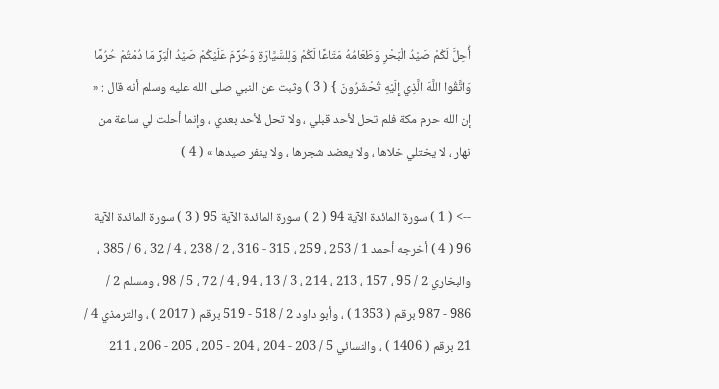أُحِلَّ لَكُمْ صَيْدُ الْبَحْرِ وَطَعَامُهُ مَتَاعًا لَكُمْ وَلِلسَّيَّارَةِ وَحُرِّمَ عَلَيْكُمْ صَيْدُ الْبَرِّ مَا دُمْتُمْ حُرُمًا وَاتَّقُوا اللَّهَ الَّذِي إِلَيْهِ تُحْشَرُونَ } ( 3 ) وثبت عن النبي صلى الله عليه وسلم أنه قال : « إن الله حرم مكة فلم تحل لأحد قبلي ، ولا تحل لأحد بعدي ، وإنما أحلت لي ساعة من نهار ، لا يختلي خلاها ، ولا يعضد شجرها ، ولا ينفر صيدها » ( 4 )

--> ( 1 ) سورة المائدة الآية 94 ( 2 ) سورة المائدة الآية 95 ( 3 ) سورة المائدة الآية 96 ( 4 ) أخرجه أحمد 1 / 253 ، 259 ، 315 - 316 ، 2 / 238 ، 4 / 32 ، 6 / 385 ، والبخاري 2 / 95 ، 157 ، 213 ، 214 ، 3 / 13 ، 94 ، 4 / 72 ، 5 / 98 ، ومسلم 2 / 986 - 987 برقم ( 1353 ) ، وأبو داود 2 / 518 - 519 برقم ( 2017 ) ، والترمذي 4 / 21 برقم ( 1406 ) ، والنسائي 5 / 203 - 204 ، 204 - 205 ، 205 - 206 ، 211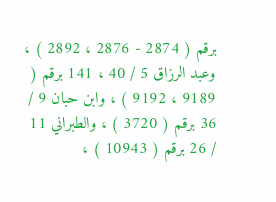برقم ( 2874 - 2876 ، 2892 ) ، وعبد الرزاق 5 / 40 ، 141 برقم ( 9189 ، 9192 ) ، وابن حبان 9 / 36 برقم ( 3720 ) ، والطبراني 11 / 26 برقم ( 10943 ) ،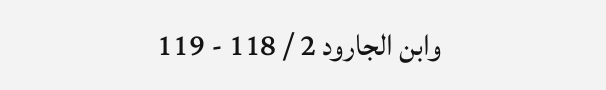وابن الجارود 2 / 118 - 119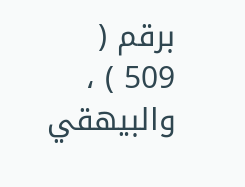برقم ( 509 ) ، والبيهقي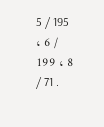5 / 195 ، 6 / 199 ، 8 / 71 .